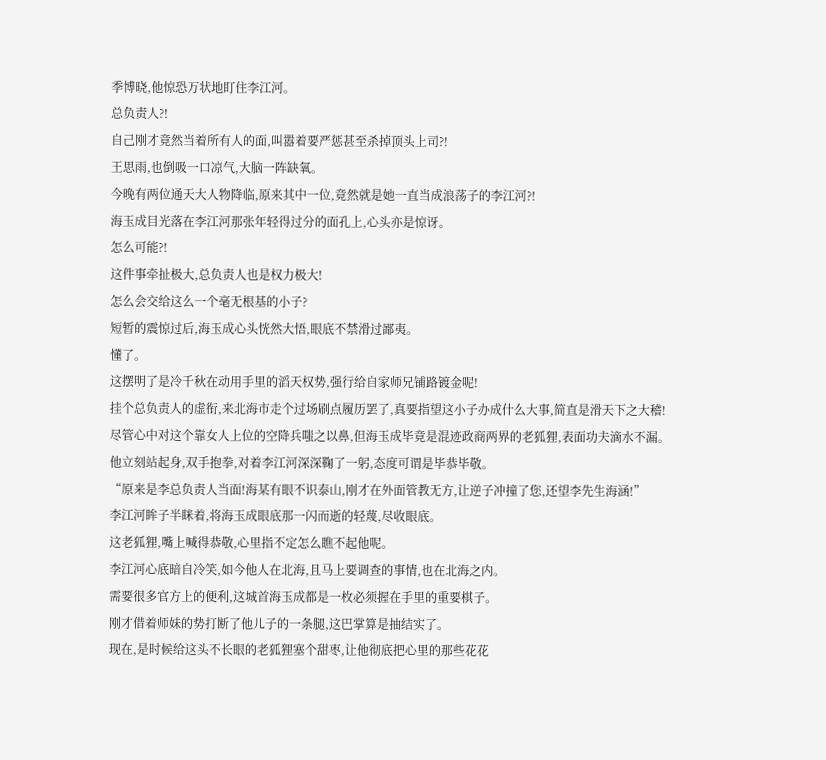季博晓,他惊恐万状地盯住李江河。
总负责人?!
自己刚才竟然当着所有人的面,叫嚣着要严惩甚至杀掉顶头上司?!
王思雨,也倒吸一口凉气,大脑一阵缺氧。
今晚有两位通天大人物降临,原来其中一位,竟然就是她一直当成浪荡子的李江河?!
海玉成目光落在李江河那张年轻得过分的面孔上,心头亦是惊讶。
怎么可能?!
这件事牵扯极大,总负责人也是权力极大!
怎么会交给这么一个毫无根基的小子?
短暂的震惊过后,海玉成心头恍然大悟,眼底不禁滑过鄙夷。
懂了。
这摆明了是冷千秋在动用手里的滔天权势,强行给自家师兄铺路镀金呢!
挂个总负责人的虚衔,来北海市走个过场刷点履历罢了,真要指望这小子办成什么大事,简直是滑天下之大稽!
尽管心中对这个靠女人上位的空降兵嗤之以鼻,但海玉成毕竟是混迹政商两界的老狐狸,表面功夫滴水不漏。
他立刻站起身,双手抱拳,对着李江河深深鞠了一躬,态度可谓是毕恭毕敬。
“原来是李总负责人当面!海某有眼不识泰山,刚才在外面管教无方,让逆子冲撞了您,还望李先生海涵!”
李江河眸子半眯着,将海玉成眼底那一闪而逝的轻蔑,尽收眼底。
这老狐狸,嘴上喊得恭敬,心里指不定怎么瞧不起他呢。
李江河心底暗自冷笑,如今他人在北海,且马上要调查的事情,也在北海之内。
需要很多官方上的便利,这城首海玉成都是一枚必须握在手里的重要棋子。
刚才借着师妹的势打断了他儿子的一条腿,这巴掌算是抽结实了。
现在,是时候给这头不长眼的老狐狸塞个甜枣,让他彻底把心里的那些花花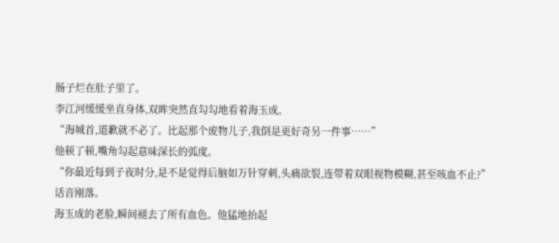肠子烂在肚子里了。
李江河缓缓坐直身体,双眸突然直勾勾地看着海玉成。
“海城首,道歉就不必了。比起那个废物儿子,我倒是更好奇另一件事……”
他顿了顿,嘴角勾起意味深长的弧度。
“你最近每到子夜时分,是不是觉得后脑如万针穿刺,头痛欲裂,连带着双眼视物模糊,甚至咳血不止?”
话音刚落。
海玉成的老脸,瞬间褪去了所有血色。他猛地抬起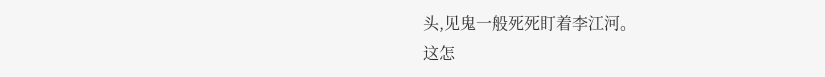头,见鬼一般死死盯着李江河。
这怎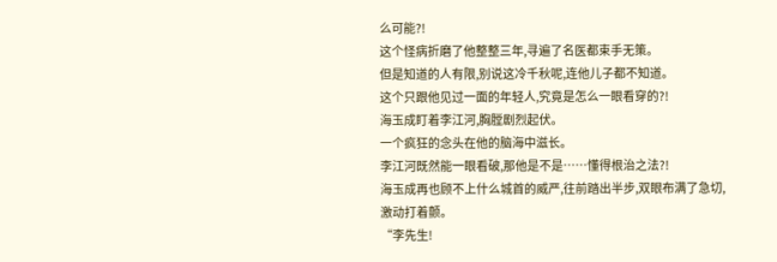么可能?!
这个怪病折磨了他整整三年,寻遍了名医都束手无策。
但是知道的人有限,别说这冷千秋呢,连他儿子都不知道。
这个只跟他见过一面的年轻人,究竟是怎么一眼看穿的?!
海玉成盯着李江河,胸膛剧烈起伏。
一个疯狂的念头在他的脑海中滋长。
李江河既然能一眼看破,那他是不是……懂得根治之法?!
海玉成再也顾不上什么城首的威严,往前踏出半步,双眼布满了急切,激动打着颤。
“李先生!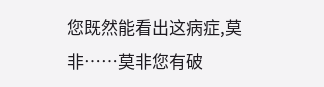您既然能看出这病症,莫非……莫非您有破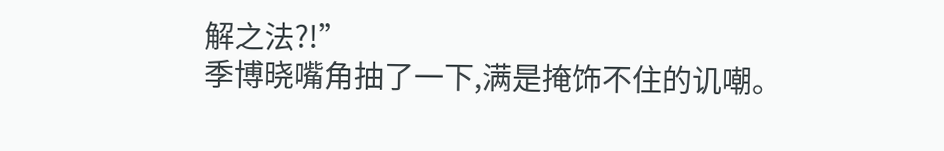解之法?!”
季博晓嘴角抽了一下,满是掩饰不住的讥嘲。